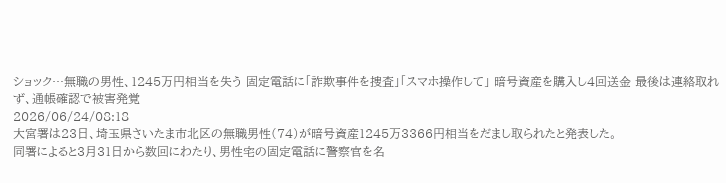ショック…無職の男性、1245万円相当を失う 固定電話に「詐欺事件を捜査」「スマホ操作して」 暗号資産を購入し4回送金 最後は連絡取れず、通帳確認で被害発覚
2026/06/24/08:18
大宮署は23日、埼玉県さいたま市北区の無職男性(74)が暗号資産1245万3366円相当をだまし取られたと発表した。
同署によると3月31日から数回にわたり、男性宅の固定電話に警察官を名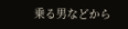乗る男などから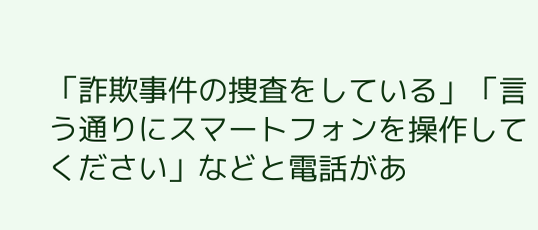「詐欺事件の捜査をしている」「言う通りにスマートフォンを操作してください」などと電話があ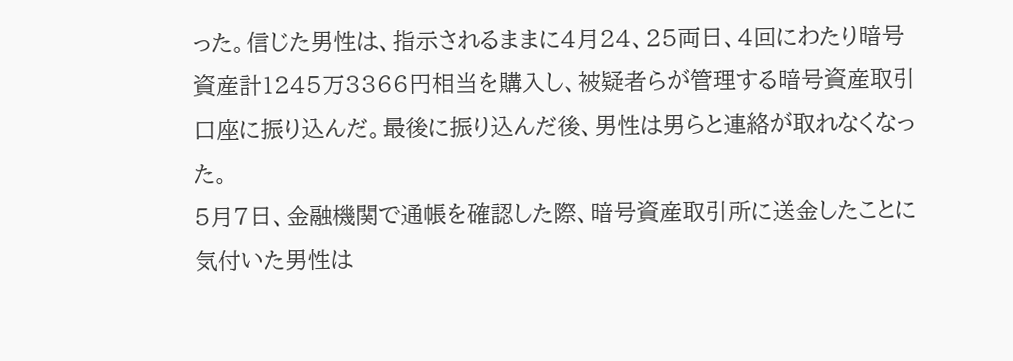った。信じた男性は、指示されるままに4月24、25両日、4回にわたり暗号資産計1245万3366円相当を購入し、被疑者らが管理する暗号資産取引口座に振り込んだ。最後に振り込んだ後、男性は男らと連絡が取れなくなった。
5月7日、金融機関で通帳を確認した際、暗号資産取引所に送金したことに気付いた男性は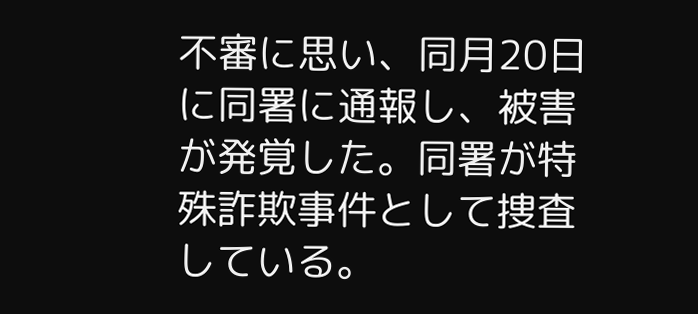不審に思い、同月20日に同署に通報し、被害が発覚した。同署が特殊詐欺事件として捜査している。